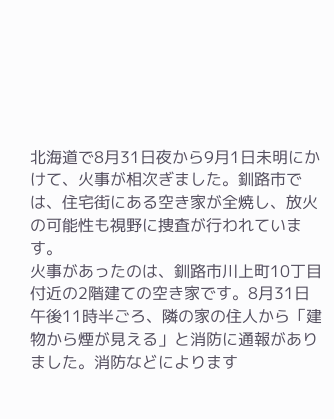北海道で8月31日夜から9月1日未明にかけて、火事が相次ぎました。釧路市では、住宅街にある空き家が全焼し、放火の可能性も視野に捜査が行われています。
火事があったのは、釧路市川上町10丁目付近の2階建ての空き家です。8月31日午後11時半ごろ、隣の家の住人から「建物から煙が見える」と消防に通報がありました。消防などによります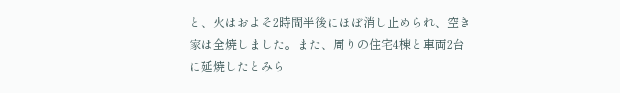と、火はおよそ2時間半後にほぼ消し止められ、空き家は全焼しました。また、周りの住宅4棟と車両2台に延焼したとみら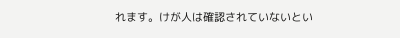れます。けが人は確認されていないとい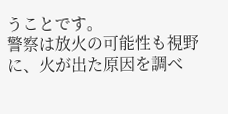うことです。
警察は放火の可能性も視野に、火が出た原因を調べ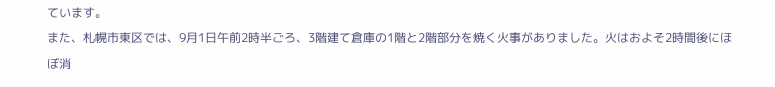ています。
また、札幌市東区では、9月1日午前2時半ごろ、3階建て倉庫の1階と2階部分を焼く火事がありました。火はおよそ2時間後にほぼ消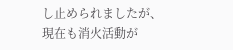し止められましたが、現在も消火活動が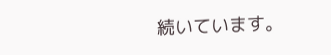続いています。